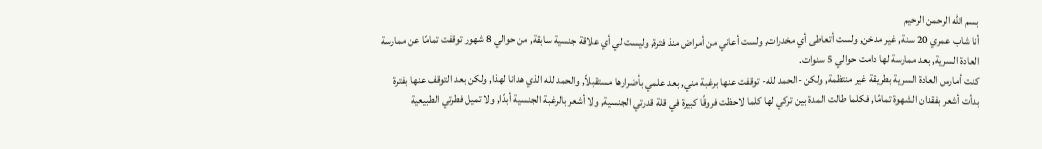بسم الله الرحمن الرحيم
أنا شاب عمري 20 سنة, غير مدخن, ولست أتعاطى أي مخدرات, ولست أعاني من أمراض منذ فترة, وليست لي أي علاقة جنسية سابقة, من حوالي 8 شهور توقفت تمامًا عن ممارسة العادة السرية, بعد ممارسة لها دامت حوالي 5 سنوات.
كنت أمارس العادة السرية بطريقة غير منتظمة, ولكن -الحمد لله- توقفت عنها برغبة مني, بعد علمي بأضرارها مستقبلاً, والحمد لله الذي هدانا لهذا, ولكن بعد التوقف عنها بفترة بدأت أشعر بفقدان الشهوة تمامًا, فكلما طالت المدة بين تركي لها كلما لاحظت فروقًا كبيرة في قلة قدرتي الجنسية, ولا أشعر بالرغبة الجنسية أبدًا, ولا تميل فطرتي الطبيعية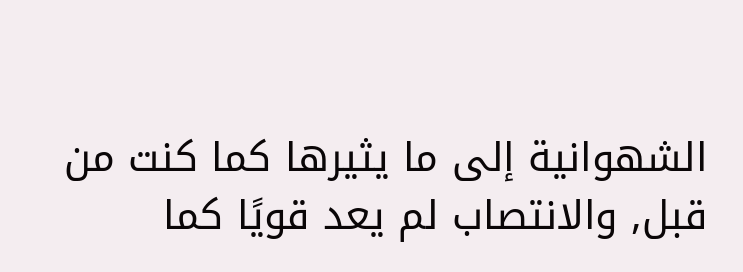الشهوانية إلى ما يثيرها كما كنت من قبل, والانتصاب لم يعد قويًا كما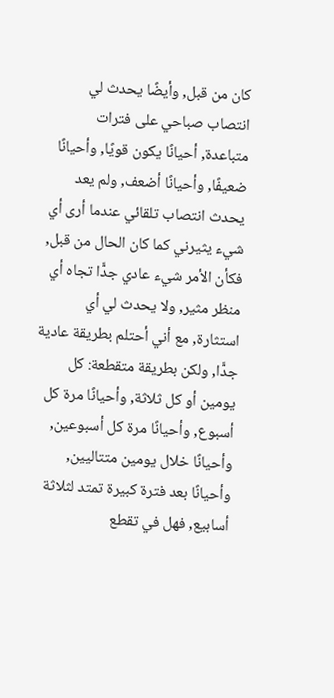كان من قبل, وأيضًا يحدث لي انتصاب صباحي على فترات متباعدة, أحيانًا يكون قويًا, وأحيانًا ضعيفًا, وأحيانًا أضعف, ولم يعد يحدث انتصاب تلقائي عندما أرى أي شيء يثيرني كما كان الحال من قبل, فكأن الأمر شيء عادي جدًّا تجاه أي منظر مثير, ولا يحدث لي أي استثارة, مع أني أحتلم بطريقة عادية جدًّا, ولكن بطريقة متقطعة: كل يومين أو كل ثلاثة, وأحيانًا مرة كل أسبوع, وأحيانًا مرة كل أسبوعين, وأحيانًا خلال يومين متتاليين, وأحيانًا بعد فترة كبيرة تمتد لثلاثة أسابيع, فهل في تقطع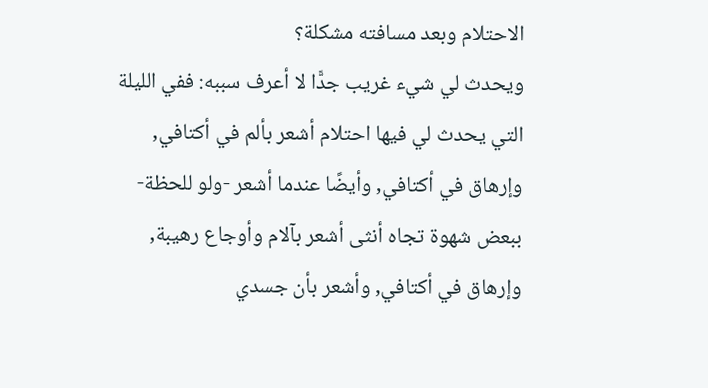الاحتلام وبعد مسافته مشكلة؟
ويحدث لي شيء غريب جدًّا لا أعرف سببه: ففي الليلة التي يحدث لي فيها احتلام أشعر بألم في أكتافي, وإرهاق في أكتافي, وأيضًا عندما أشعر -ولو للحظة- ببعض شهوة تجاه أنثى أشعر بآلام وأوجاع رهيبة, وإرهاق في أكتافي, وأشعر بأن جسدي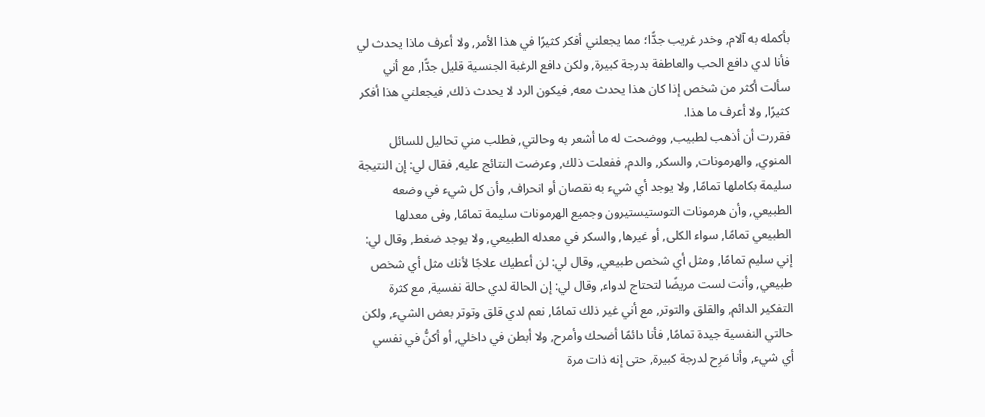بأكمله به آلام, وخدر غريب جدًّا؛ مما يجعلني أفكر كثيرًا في هذا الأمر, ولا أعرف ماذا يحدث لي فأنا لدي دافع الحب والعاطفة بدرجة كبيرة, ولكن دافع الرغبة الجنسية قليل جدًّا, مع أني سألت أكثر من شخص إذا كان هذا يحدث معه, فيكون الرد لا يحدث ذلك, فيجعلني هذا أفكر كثيرًا, ولا أعرف ما هذا.
فقررت أن أذهب لطبيب, ووضحت له ما أشعر به وحالتي, فطلب مني تحاليل للسائل المنوي, والهرمونات, والسكر, والدم, ففعلت ذلك, وعرضت النتائج عليه, فقال لي: إن النتيجة سليمة بكاملها تمامًا, ولا يوجد أي شيء به نقصان أو انحراف, وأن كل شيء في وضعه الطبيعي, وأن هرمونات التوستيستيرون وجميع الهرمونات سليمة تمامًا, وفى معدلها الطبيعي تمامًا, سواء الكلى, أو غيرها, والسكر في معدله الطبيعي, ولا يوجد ضغط, وقال لي: إني سليم تمامًا, ومثل أي شخص طبيعي, وقال لي: لن أعطيك علاجًا لأنك مثل أي شخص طبيعي, وأنت لست مريضًا لتحتاج لدواء, وقال لي: إن الحالة لدي حالة نفسية, مع كثرة التفكير الدائم, والقلق والتوتر, مع أني غير ذلك تمامًا, نعم لدي قلق وتوتر بعض الشيء, ولكن حالتي النفسية جيدة تمامًا, فأنا دائمًا أضحك وأمرح, ولا أبطن في داخلي, أو أكنُّ في نفسي أي شيء, وأنا مَرِح لدرجة كبيرة, حتى إنه ذات مرة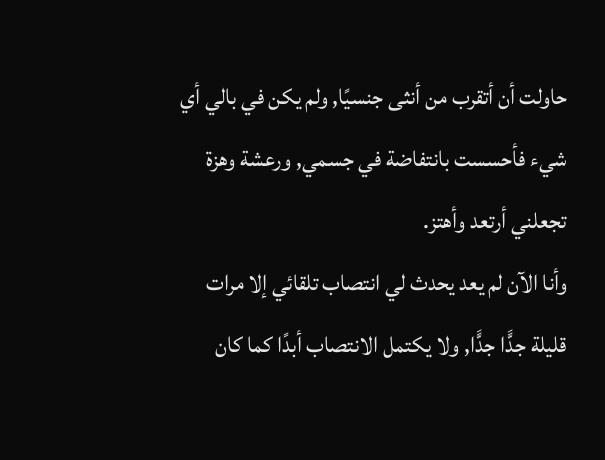حاولت أن أتقرب من أنثى جنسيًا, ولم يكن في بالي أي شيء فأحسست بانتفاضة في جسمي, ورعشة وهزة تجعلني أرتعد وأهتز.
وأنا الآن لم يعد يحدث لي انتصاب تلقائي إلا مرات قليلة جدًّا جدًّا, ولا يكتمل الانتصاب أبدًا كما كان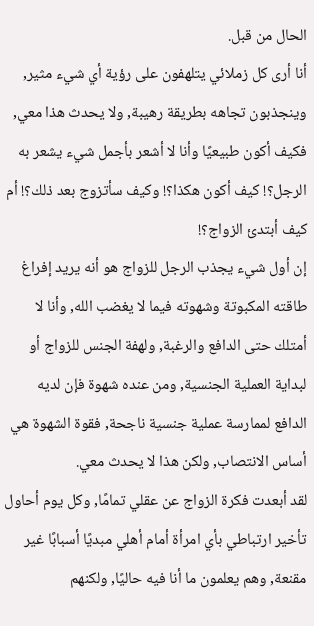الحال من قبل.
أنا أرى كل زملائي يتلهفون على رؤية أي شيء مثير, وينجذبون تجاهه بطريقة رهيبة, ولا يحدث هذا معي, فكيف أكون طبيعيًا وأنا لا أشعر بأجمل شيء يشعر به الرجل؟! كيف أكون هكذا؟! وكيف سأتزوج بعد ذلك؟! أم كيف أبتدئ الزواج؟!
إن أول شيء يجذب الرجل للزواج هو أنه يريد إفراغ طاقته المكبوتة وشهوته فيما لا يغضب الله, وأنا لا أمتلك حتى الدافع والرغبة, ولهفة الجنس للزواج أو لبداية العملية الجنسية, ومن عنده شهوة فإن لديه الدافع لممارسة عملية جنسية ناجحة, فقوة الشهوة هي أساس الانتصاب, ولكن هذا لا يحدث معي.
لقد أبعدت فكرة الزواج عن عقلي تمامًا, وكل يوم أحاول تأخير ارتباطي بأي امرأة أمام أهلي مبديًا أسبابًا غير مقنعة, وهم يعلمون ما أنا فيه حاليًا, ولكنهم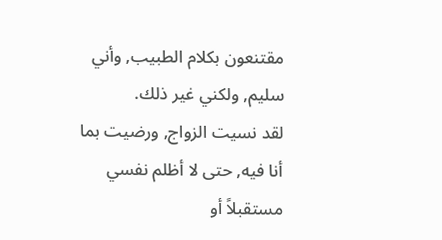مقتنعون بكلام الطبيب, وأني سليم, ولكني غير ذلك.
لقد نسيت الزواج, ورضيت بما أنا فيه, حتى لا أظلم نفسي مستقبلاً أو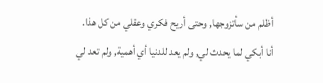أظلم من سأتزوجها, وحتى أريح فكري وعقلي من كل هذا.
أنا أبكي لما يحدث لي, ولم يعد للدنيا أي أهمية, ولم تعد لي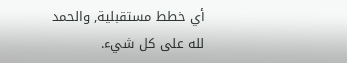أي خطط مستقبلية, والحمد لله على كل شيء.